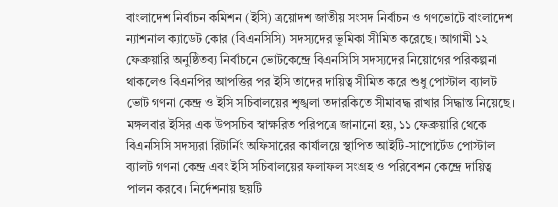বাংলাদেশ নির্বাচন কমিশন (ইসি) ত্রয়োদশ জাতীয় সংসদ নির্বাচন ও গণভোটে বাংলাদেশ ন্যাশনাল ক্যাডেট কোর (বিএনসিসি) সদস্যদের ভূমিকা সীমিত করেছে। আগামী ১২ ফেব্রুয়ারি অনুষ্ঠিতব্য নির্বাচনে ভোটকেন্দ্রে বিএনসিসি সদস্যদের নিয়োগের পরিকল্পনা থাকলেও বিএনপির আপত্তির পর ইসি তাদের দায়িত্ব সীমিত করে শুধু পোস্টাল ব্যালট ভোট গণনা কেন্দ্র ও ইসি সচিবালয়ের শৃঙ্খলা তদারকিতে সীমাবদ্ধ রাখার সিদ্ধান্ত নিয়েছে।
মঙ্গলবার ইসির এক উপসচিব স্বাক্ষরিত পরিপত্রে জানানো হয়, ১১ ফেব্রুয়ারি থেকে বিএনসিসি সদস্যরা রিটার্নিং অফিসারের কার্যালয়ে স্থাপিত আইটি-সাপোর্টেড পোস্টাল ব্যালট গণনা কেন্দ্র এবং ইসি সচিবালয়ের ফলাফল সংগ্রহ ও পরিবেশন কেন্দ্রে দায়িত্ব পালন করবে। নির্দেশনায় ছয়টি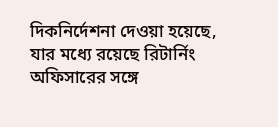দিকনির্দেশনা দেওয়া হয়েছে, যার মধ্যে রয়েছে রিটার্নিং অফিসারের সঙ্গে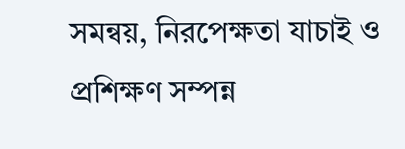সমন্বয়, নিরপেক্ষতা যাচাই ও প্রশিক্ষণ সম্পন্ন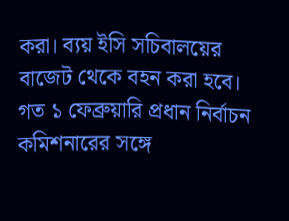করা। ব্যয় ইসি সচিবালয়ের বাজেট থেকে বহন করা হবে।
গত ১ ফেব্রুয়ারি প্রধান নির্বাচন কমিশনারের সঙ্গে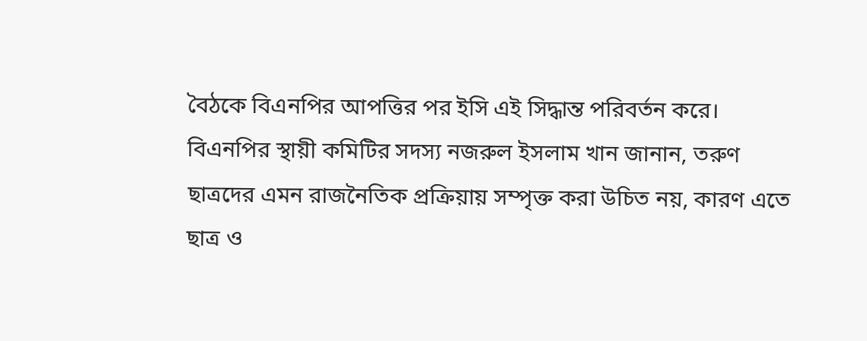বৈঠকে বিএনপির আপত্তির পর ইসি এই সিদ্ধান্ত পরিবর্তন করে। বিএনপির স্থায়ী কমিটির সদস্য নজরুল ইসলাম খান জানান, তরুণ ছাত্রদের এমন রাজনৈতিক প্রক্রিয়ায় সম্পৃক্ত করা উচিত নয়, কারণ এতে ছাত্র ও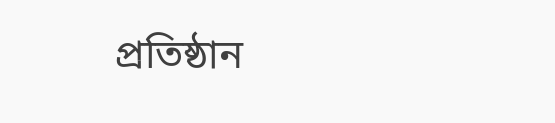প্রতিষ্ঠান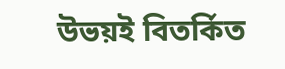উভয়ই বিতর্কিত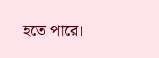হতে পারে।